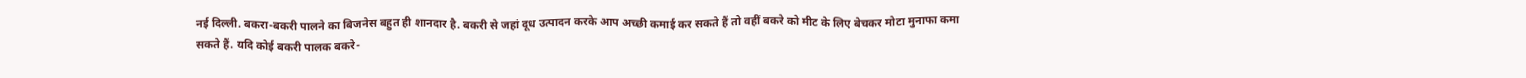नई दिल्ली. बकरा-बकरी पालने का बिजनेस बहुत ही शानदार है. बकरी से जहां दूध उत्पादन करके आप अच्छी कमाई कर सकते हैं तो वहीं बकरे को मीट के लिए बेचकर मोटा मुनाफा कमा सकते हैं. यदि कोई बकरी पालक बकरे-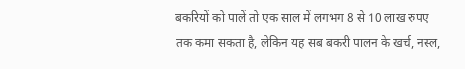बकरियों को पालें तो एक साल में लगभग 8 से 10 लाख रुपए तक कमा सकता है, लेकिन यह सब बकरी पालन के खर्च, नस्ल,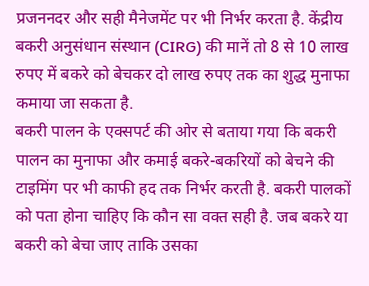प्रजननदर और सही मैनेजमेंट पर भी निर्भर करता है. केंद्रीय बकरी अनुसंधान संस्थान (CIRG) की मानें तो 8 से 10 लाख रुपए में बकरे को बेचकर दो लाख रुपए तक का शुद्ध मुनाफा कमाया जा सकता है.
बकरी पालन के एक्सपर्ट की ओर से बताया गया कि बकरी पालन का मुनाफा और कमाई बकरे-बकरियों को बेचने की टाइमिंग पर भी काफी हद तक निर्भर करती है. बकरी पालकों को पता होना चाहिए कि कौन सा वक्त सही है. जब बकरे या बकरी को बेचा जाए ताकि उसका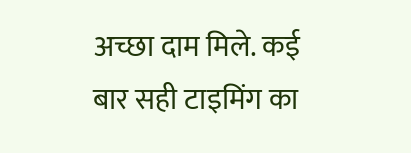अच्छा दाम मिले. कई बार सही टाइमिंग का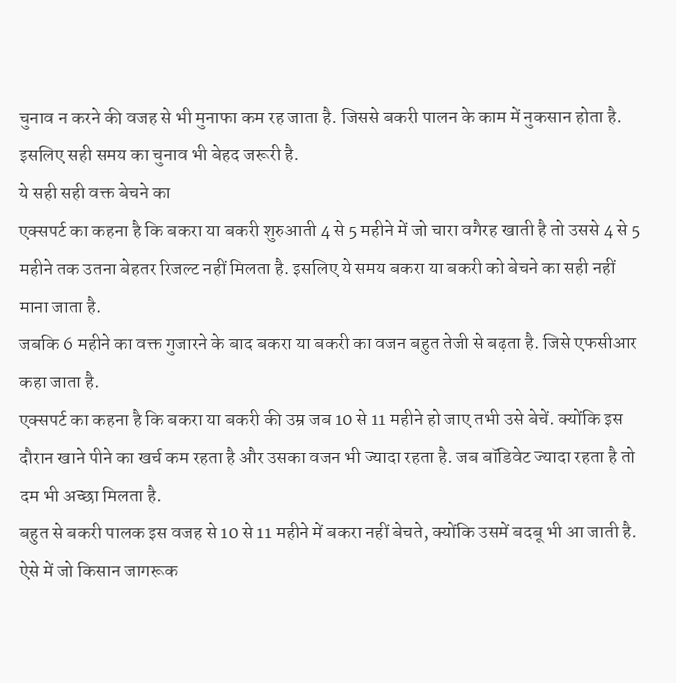चुनाव न करने की वजह से भी मुनाफा कम रह जाता है. जिससे बकरी पालन के काम में नुकसान होता है. इसलिए सही समय का चुनाव भी बेहद जरूरी है.
ये सही सही वक्त बेचने का
एक्सपर्ट का कहना है कि बकरा या बकरी शुरुआती 4 से 5 महीने में जो चारा वगैरह खाती है तो उससे 4 से 5 महीने तक उतना बेहतर रिजल्ट नहीं मिलता है. इसलिए ये समय बकरा या बकरी को बेचने का सही नहीं माना जाता है.
जबकि 6 महीने का वक्त गुजारने के बाद बकरा या बकरी का वजन बहुत तेजी से बढ़ता है. जिसे एफसीआर कहा जाता है.
एक्सपर्ट का कहना है कि बकरा या बकरी की उम्र जब 10 से 11 महीने हो जाए तभी उसे बेचें. क्योंकि इस दौरान खाने पीने का खर्च कम रहता है और उसका वजन भी ज्यादा रहता है. जब बॉडिवेट ज्यादा रहता है तो दम भी अच्छा मिलता है.
बहुत से बकरी पालक इस वजह से 10 से 11 महीने में बकरा नहीं बेचते, क्योंकि उसमें बदबू भी आ जाती है.
ऐसे में जो किसान जागरूक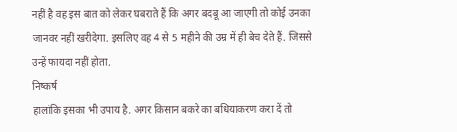नहीं है वह इस बात को लेकर घबराते हैं कि अगर बदबू आ जाएगी तो कोई उनका जानवर नहीं खरीदेगा. इसलिए वह 4 से 5 महीने की उम्र में ही बेच देते हैं. जिससे उन्हें फायदा नहीं होता.
निष्कर्ष
हालांकि इसका भी उपाय है. अगर किसान बकरे का बधियाकरण करा दें तो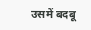उसमें बदबू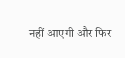नहीं आएगी और फिर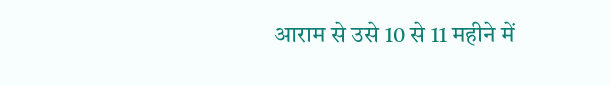आराम से उसे 10 से 11 महीने में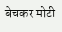बेचकर मोटी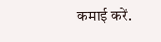कमाई करें.